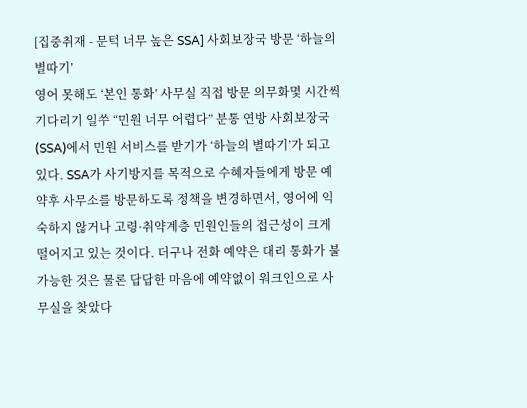[집중취재 - 문턱 너무 높은 SSA] 사회보장국 방문 ‘하늘의 별따기’
영어 못해도 ‘본인 통화’ 사무실 직접 방문 의무화몇 시간씩 기다리기 일쑤 “민원 너무 어렵다” 분통 연방 사회보장국(SSA)에서 민원 서비스를 받기가 ‘하늘의 별따기’가 되고 있다. SSA가 사기방지를 목적으로 수혜자들에게 방문 예약후 사무소를 방문하도록 정책을 변경하면서, 영어에 익숙하지 않거나 고령·취약계층 민원인들의 접근성이 크게 떨어지고 있는 것이다. 더구나 전화 예약은 대리 통화가 불가능한 것은 물론 답답한 마음에 예약없이 워크인으로 사무실을 찾았다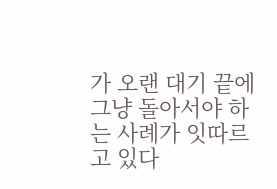가 오랜 대기 끝에 그냥 돌아서야 하는 사례가 잇따르고 있다